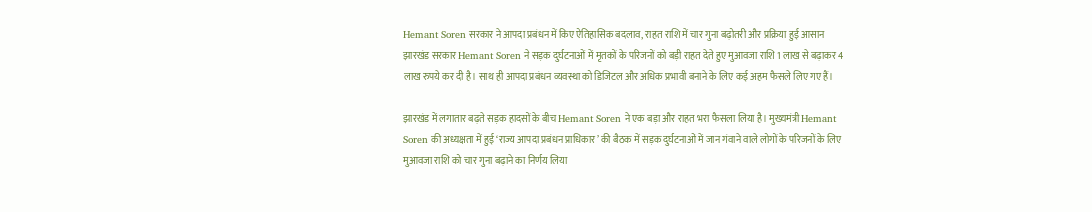Hemant Soren सरकार ने आपदा प्रबंधन में किए ऐतिहासिक बदलाव, राहत राशि में चार गुना बढ़ोतरी और प्रक्रिया हुई आसान
झारखंड सरकार Hemant Soren ने सड़क दुर्घटनाओं में मृतकों के परिजनों को बड़ी राहत देते हुए मुआवजा राशि 1 लाख से बढ़ाकर 4 लाख रुपये कर दी है। साथ ही आपदा प्रबंधन व्यवस्था को डिजिटल और अधिक प्रभावी बनाने के लिए कई अहम फैसले लिए गए हैं।

झारखंड में लगातार बढ़ते सड़क हादसों के बीच Hemant Soren ने एक बड़ा और राहत भरा फैसला लिया है। मुख्यमंत्री Hemant Soren की अध्यक्षता में हुई ‘राज्य आपदा प्रबंधन प्राधिकार’ की बैठक में सड़क दुर्घटनाओं में जान गंवाने वाले लोगों के परिजनों के लिए मुआवजा राशि को चार गुना बढ़ाने का निर्णय लिया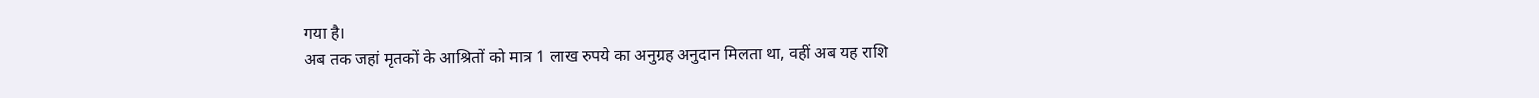गया है।
अब तक जहां मृतकों के आश्रितों को मात्र 1 लाख रुपये का अनुग्रह अनुदान मिलता था, वहीं अब यह राशि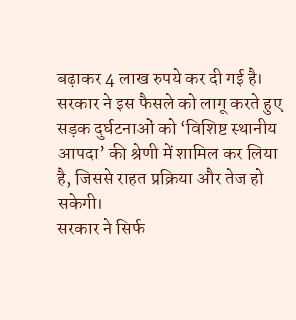बढ़ाकर 4 लाख रुपये कर दी गई है। सरकार ने इस फैसले को लागू करते हुए सड़क दुर्घटनाओं को ‘विशिष्ट स्थानीय आपदा’ की श्रेणी में शामिल कर लिया है, जिससे राहत प्रक्रिया और तेज हो सकेगी।
सरकार ने सिर्फ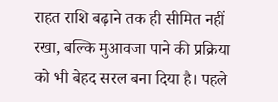राहत राशि बढ़ाने तक ही सीमित नहीं रखा, बल्कि मुआवजा पाने की प्रक्रिया को भी बेहद सरल बना दिया है। पहले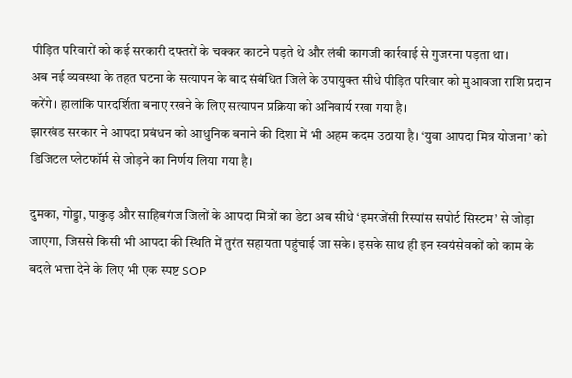पीड़ित परिवारों को कई सरकारी दफ्तरों के चक्कर काटने पड़ते थे और लंबी कागजी कार्रवाई से गुजरना पड़ता था।
अब नई व्यवस्था के तहत घटना के सत्यापन के बाद संबंधित जिले के उपायुक्त सीधे पीड़ित परिवार को मुआवजा राशि प्रदान करेंगे। हालांकि पारदर्शिता बनाए रखने के लिए सत्यापन प्रक्रिया को अनिवार्य रखा गया है।
झारखंड सरकार ने आपदा प्रबंधन को आधुनिक बनाने की दिशा में भी अहम कदम उठाया है। ‘युवा आपदा मित्र योजना’ को डिजिटल प्लेटफॉर्म से जोड़ने का निर्णय लिया गया है।

दुमका, गोड्डा, पाकुड़ और साहिबगंज जिलों के आपदा मित्रों का डेटा अब सीधे ‘इमरजेंसी रिस्पांस सपोर्ट सिस्टम’ से जोड़ा जाएगा, जिससे किसी भी आपदा की स्थिति में तुरंत सहायता पहुंचाई जा सके। इसके साथ ही इन स्वयंसेवकों को काम के बदले भत्ता देने के लिए भी एक स्पष्ट SOP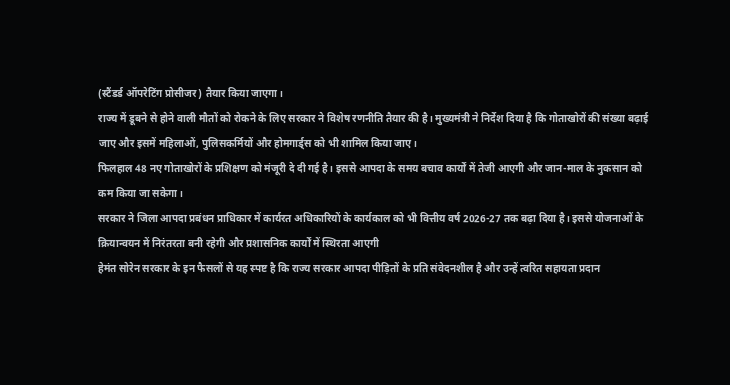(स्टैंडर्ड ऑपरेटिंग प्रोसीजर) तैयार किया जाएगा।
राज्य में डूबने से होने वाली मौतों को रोकने के लिए सरकार ने विशेष रणनीति तैयार की है। मुख्यमंत्री ने निर्देश दिया है कि गोताखोरों की संख्या बढ़ाई जाए और इसमें महिलाओं, पुलिसकर्मियों और होमगार्ड्स को भी शामिल किया जाए।
फिलहाल 48 नए गोताखोरों के प्रशिक्षण को मंजूरी दे दी गई है। इससे आपदा के समय बचाव कार्यों में तेजी आएगी और जान-माल के नुकसान को कम किया जा सकेगा।
सरकार ने जिला आपदा प्रबंधन प्राधिकार में कार्यरत अधिकारियों के कार्यकाल को भी वित्तीय वर्ष 2026-27 तक बढ़ा दिया है। इससे योजनाओं के क्रियान्वयन में निरंतरता बनी रहेगी और प्रशासनिक कार्यों में स्थिरता आएगी
हेमंत सोरेन सरकार के इन फैसलों से यह स्पष्ट है कि राज्य सरकार आपदा पीड़ितों के प्रति संवेदनशील है और उन्हें त्वरित सहायता प्रदान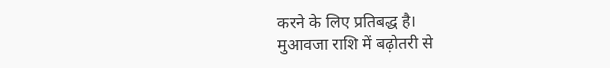करने के लिए प्रतिबद्ध है।
मुआवजा राशि में बढ़ोतरी से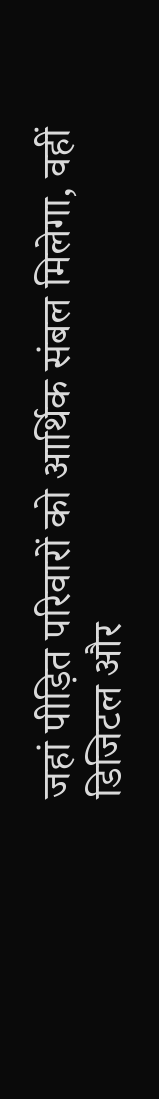जहां पीड़ित परिवारों को आर्थिक संबल मिलेगा, वहीं डिजिटल और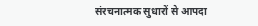संरचनात्मक सुधारों से आपदा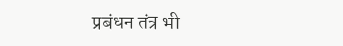प्रबंधन तंत्र भी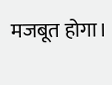मजबूत होगा।